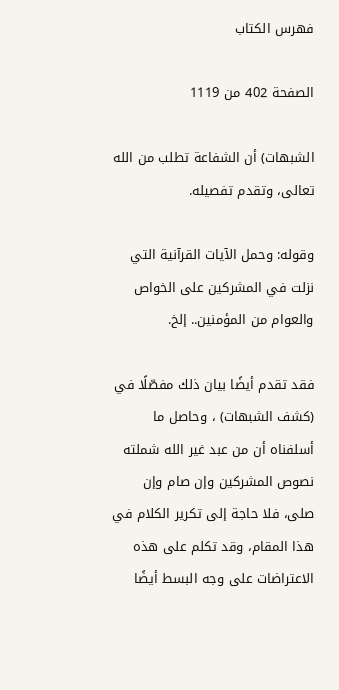فهرس الكتاب

الصفحة 402 من 1119

الشبهات) أن الشفاعة تطلب من الله تعالى، وتقدم تفصيله.

وقوله: وحمل الآيات القرآنية التي نزلت في المشركين على الخواص والعوام من المؤمنين.. إلخ.

فقد تقدم أيضًا بيان ذلك مفصّلًا في (كشف الشبهات) ، وحاصل ما أسلفناه أن من عبد غير الله شملته نصوص المشركين وإن صام وإن صلى، فلا حاجة إلى تكرير الكلام في هذا المقام، وقد تكلم على هذه الاعتراضات على وجه البسط أيضًا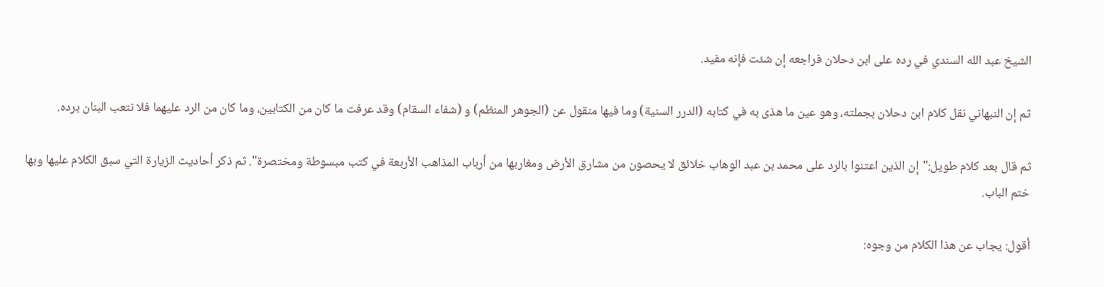الشيخ عبد الله السندي في رده على ابن دحلان فراجعه إن شئت فإنه مفيد.

ثم إن النبهاني نقل كلام ابن دحلان بجملته، وهو عين ما هذى به في كتابه (الدرر السنية) وما فيها منقول عن (الجوهر المنظم) و (شفاء السقام) وقد عرفت ما كان من الكتابين، وما كان من الرد عليهما فلا نتعب البنان برده.

ثم قال بعد كلام طويل:"إن الذين اعتنوا بالرد على محمد بن عبد الوهاب خلائق لا يحصون من مشارق الأرض ومغاربها من أرباب المذاهب الأربعة في كتب مبسوطة ومختصرة". ثم ذكر أحاديث الزيارة التي سبق الكلام عليها وبها ختم الباب.

أقول: يجاب عن هذا الكلام من وجوه: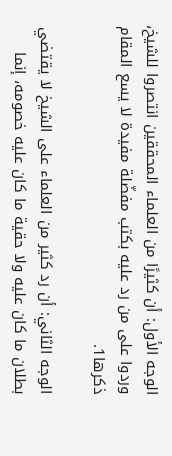الوجه الأول: أن كثيرًا من العلماء المحققين انتصروا للشيخ، وردوا على من رد عليه بكتب مفضّلة مفيدة لا يسع المقام ذكرها1.

الوجه الثاني: أن رد كثير من العلماء على الشيخ لا يقتضي بطلان ما كان عليه ولا حقية ما كان عليه خصومه، إنما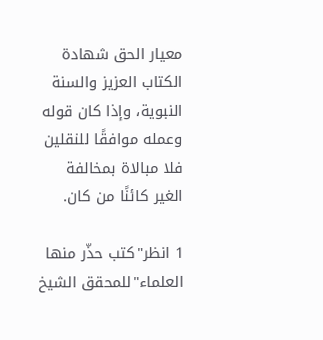معيار الحق شهادة الكتاب العزيز والسنة النبوية، وإذا كان قوله وعمله موافقًا للنقلين فلا مبالاة بمخالفة الغير كائنًا من كان.

1 انظر"كتب حذّر منها العلماء"للمحقق الشيخ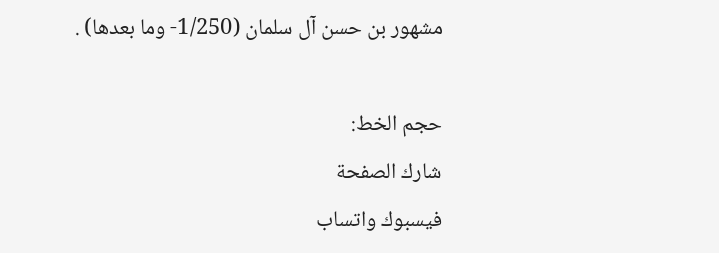مشهور بن حسن آل سلمان (1/250- وما بعدها) .

حجم الخط:
شارك الصفحة
فيسبوك واتساب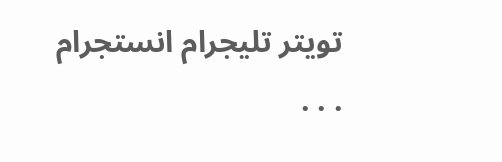تويتر تليجرام انستجرام
. . .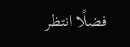فضلًا انتظر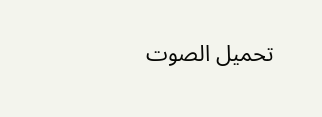تحميل الصوت